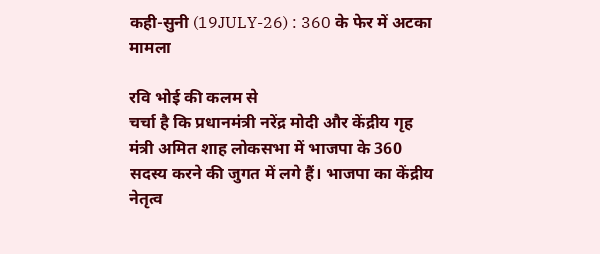कही-सुनी (19JULY-26) : 360 के फेर में अटका मामला

रवि भोई की कलम से
चर्चा है कि प्रधानमंत्री नरेंद्र मोदी और केंद्रीय गृह मंत्री अमित शाह लोकसभा में भाजपा के 360 सदस्य करने की जुगत में लगे हैं। भाजपा का केंद्रीय नेतृत्व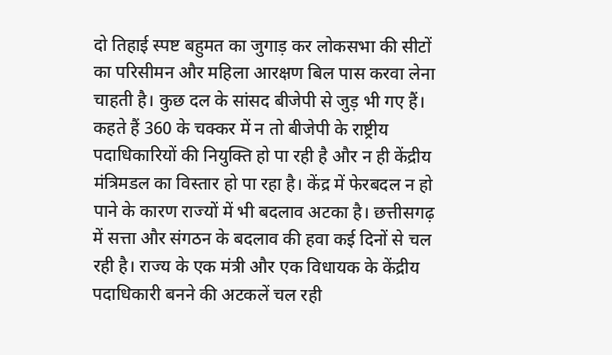दो तिहाई स्पष्ट बहुमत का जुगाड़ कर लोकसभा की सीटों का परिसीमन और महिला आरक्षण बिल पास करवा लेना चाहती है। कुछ दल के सांसद बीजेपी से जुड़ भी गए हैं। कहते हैं 360 के चक्कर में न तो बीजेपी के राष्ट्रीय पदाधिकारियों की नियुक्ति हो पा रही है और न ही केंद्रीय मंत्रिमडल का विस्तार हो पा रहा है। केंद्र में फेरबदल न हो पाने के कारण राज्यों में भी बदलाव अटका है। छत्तीसगढ़ में सत्ता और संगठन के बदलाव की हवा कई दिनों से चल रही है। राज्य के एक मंत्री और एक विधायक के केंद्रीय पदाधिकारी बनने की अटकलें चल रही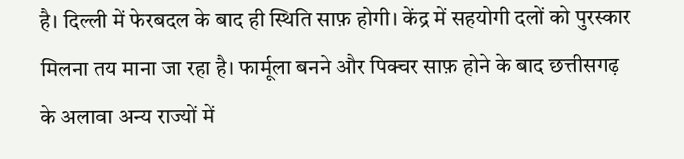है। दिल्ली में फेरबदल के बाद ही स्थिति साफ़ होगी। केंद्र में सहयोगी दलों को पुरस्कार मिलना तय माना जा रहा है। फार्मूला बनने और पिक्चर साफ़ होने के बाद छत्तीसगढ़ के अलावा अन्य राज्यों में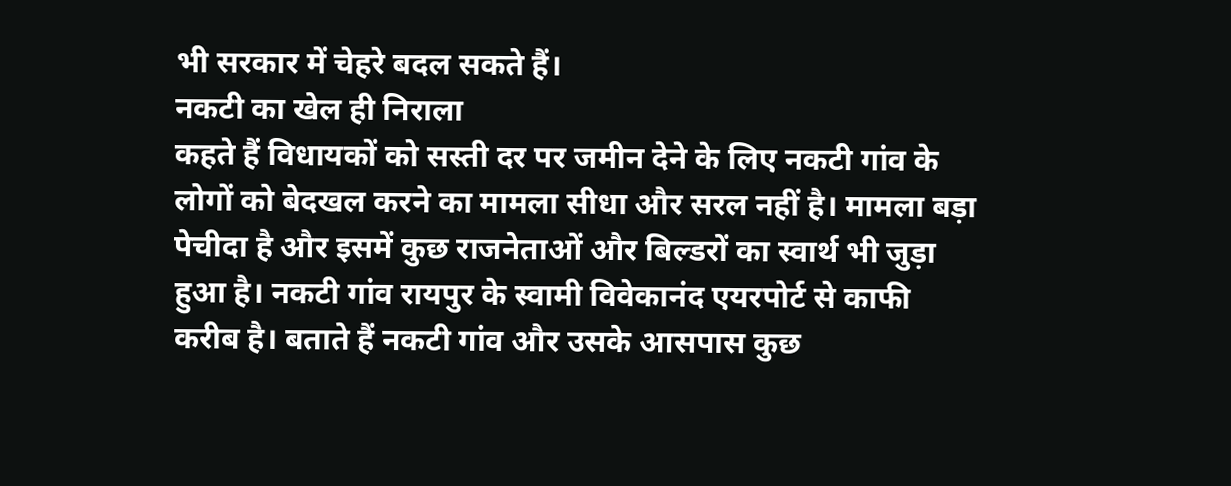भी सरकार में चेहरे बदल सकते हैं।
नकटी का खेल ही निराला
कहते हैं विधायकों को सस्ती दर पर जमीन देने के लिए नकटी गांव के लोगों को बेदखल करने का मामला सीधा और सरल नहीं है। मामला बड़ा पेचीदा है और इसमें कुछ राजनेताओं और बिल्डरों का स्वार्थ भी जुड़ा हुआ है। नकटी गांव रायपुर के स्वामी विवेकानंद एयरपोर्ट से काफी करीब है। बताते हैं नकटी गांव और उसके आसपास कुछ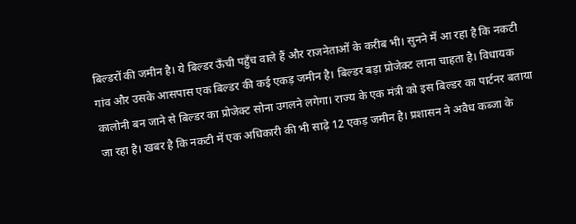बिल्डरों की जमीन है। ये बिल्डर ऊँची पहुँच वाले हैं और राजनेताओं के करीब भी। सुनने में आ रहा है कि नकटी गांव और उसके आसपास एक बिल्डर की कई एकड़ जमीन है। बिल्डर बड़ा प्रोजेक्ट लाना चाहता है। विधायक कालोनी बन जाने से बिल्डर का प्रोजेक्ट सोना उगलने लगेगा। राज्य के एक मंत्री को इस बिल्डर का पार्टनर बताया जा रहा है। खबर है कि नकटी में एक अधिकारी की भी साढ़े 12 एकड़ जमीन है। प्रशासन ने अवैध कब्जा के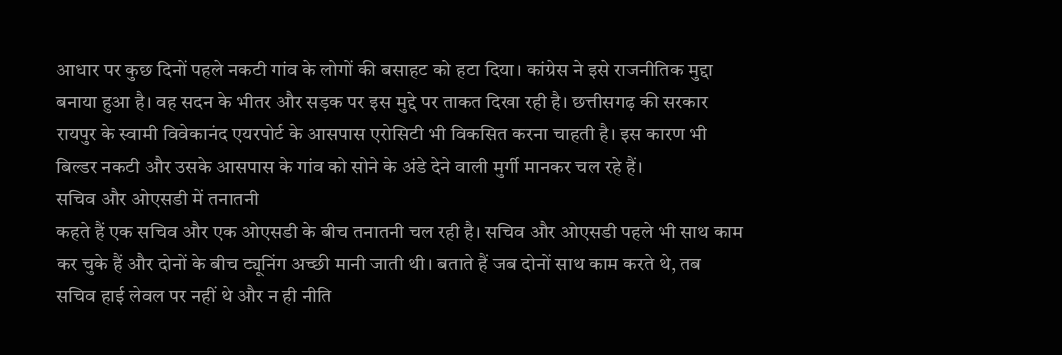आधार पर कुछ दिनों पहले नकटी गांव के लोगों की बसाहट को हटा दिया। कांग्रेस ने इसे राजनीतिक मुद्दा बनाया हुआ है। वह सदन के भीतर और सड़क पर इस मुद्दे पर ताकत दिखा रही है। छत्तीसगढ़ की सरकार रायपुर के स्वामी विवेकानंद एयरपोर्ट के आसपास एरोसिटी भी विकसित करना चाहती है। इस कारण भी बिल्डर नकटी और उसके आसपास के गांव को सोने के अंडे देने वाली मुर्गी मानकर चल रहे हैं।
सचिव और ओएसडी में तनातनी
कहते हैं एक सचिव और एक ओएसडी के बीच तनातनी चल रही है। सचिव और ओएसडी पहले भी साथ काम कर चुके हैं और दोनों के बीच ट्यूनिंग अच्छी मानी जाती थी। बताते हैं जब दोनों साथ काम करते थे, तब सचिव हाई लेवल पर नहीं थे और न ही नीति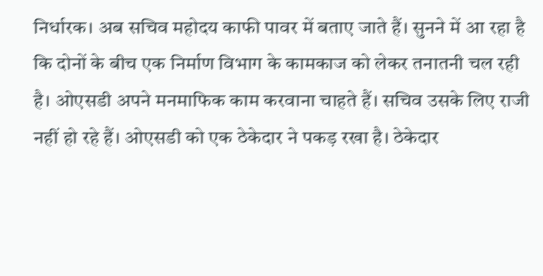निर्धारक। अब सचिव महोदय काफी पावर में बताए जाते हैं। सुनने में आ रहा है कि दोनों के बीच एक निर्माण विभाग के कामकाज को लेकर तनातनी चल रही है। ओएसडी अपने मनमाफिक काम करवाना चाहते हैं। सचिव उसके लिए राजी नहीं हो रहे हैं। ओएसडी को एक ठेकेदार ने पकड़ रखा है। ठेकेदार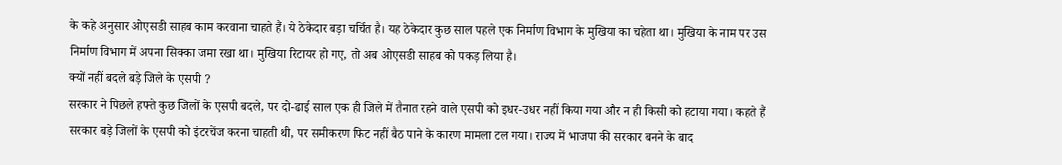के कहे अनुसार ओएसडी साहब काम करवाना चाहते हैं। ये ठेकेदार बड़ा चर्चित है। यह ठेकेदार कुछ साल पहले एक निर्माण विभाग के मुखिया का चहेता था। मुखिया के नाम पर उस निर्माण विभाग में अपना सिक्का जमा रखा था। मुखिया रिटायर हो गए, तो अब ओएसडी साहब को पकड़ लिया है।
क्यों नहीं बदले बड़े जिले के एसपी ?
सरकार ने पिछले हफ्ते कुछ जिलों के एसपी बदले, पर दो-ढाई साल एक ही जिले में तैनात रहने वाले एसपी को इधर-उधर नहीं किया गया और न ही किसी को हटाया गया। कहते हैं सरकार बड़े जिलों के एसपी को इंटरचेंज करना चाहती थी, पर समीकरण फिट नहीं बैठ पाने के कारण मामला टल गया। राज्य में भाजपा की सरकार बनने के बाद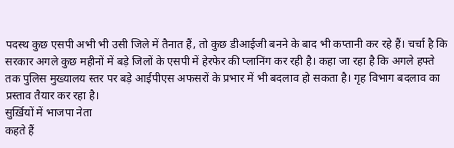पदस्थ कुछ एसपी अभी भी उसी जिले में तैनात हैं, तो कुछ डीआईजी बनने के बाद भी कप्तानी कर रहे हैं। चर्चा है कि सरकार अगले कुछ महीनों में बड़े जिलों के एसपी में हेरफेर की प्लानिंग कर रही है। कहा जा रहा है कि अगले हफ्ते तक पुलिस मुख्यालय स्तर पर बड़े आईपीएस अफसरों के प्रभार में भी बदलाव हो सकता है। गृह विभाग बदलाव का प्रस्ताव तैयार कर रहा है।
सुर्ख़ियों में भाजपा नेता
कहते हैं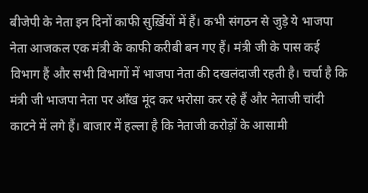बीजेपी के नेता इन दिनों काफी सुर्ख़ियों में हैं। कभी संगठन से जुड़े ये भाजपा नेता आजकल एक मंत्री के काफी करीबी बन गए हैं। मंत्री जी के पास कई विभाग हैं और सभी विभागों में भाजपा नेता की दखलंदाजी रहती है। चर्चा है कि मंत्री जी भाजपा नेता पर आँख मूंद कर भरोसा कर रहे हैं और नेताजी चांदी काटने में लगे हैं। बाजार में हल्ला है कि नेताजी करोड़ों के आसामी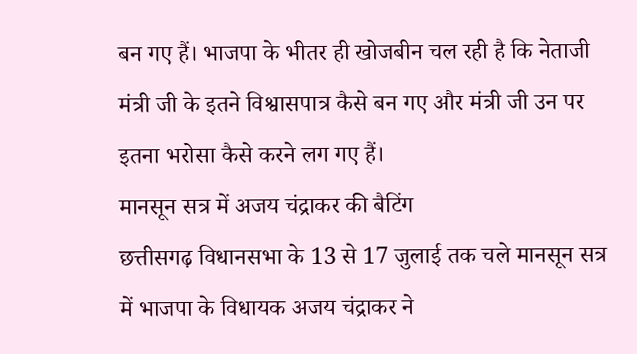बन गए हैं। भाजपा के भीतर ही खोजबीन चल रही है कि नेताजी मंत्री जी के इतने विश्वासपात्र कैसे बन गए और मंत्री जी उन पर इतना भरोसा कैसे करने लग गए हैं।
मानसून सत्र में अजय चंद्राकर की बैटिंग
छत्तीसगढ़ विधानसभा के 13 से 17 जुलाई तक चले मानसून सत्र में भाजपा के विधायक अजय चंद्राकर ने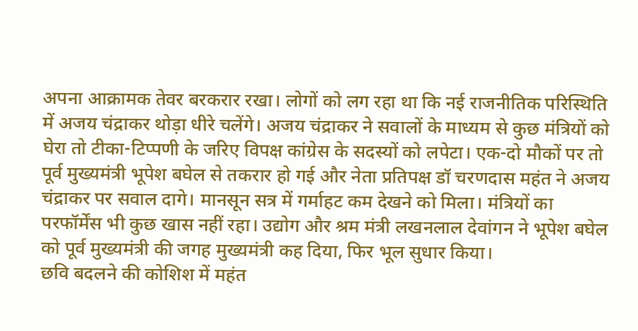अपना आक्रामक तेवर बरकरार रखा। लोगों को लग रहा था कि नई राजनीतिक परिस्थिति में अजय चंद्राकर थोड़ा धीरे चलेंगे। अजय चंद्राकर ने सवालों के माध्यम से कुछ मंत्रियों को घेरा तो टीका-टिप्पणी के जरिए विपक्ष कांग्रेस के सदस्यों को लपेटा। एक-दो मौकों पर तो पूर्व मुख्यमंत्री भूपेश बघेल से तकरार हो गई और नेता प्रतिपक्ष डॉ चरणदास महंत ने अजय चंद्राकर पर सवाल दागे। मानसून सत्र में गर्माहट कम देखने को मिला। मंत्रियों का परफॉर्मेंस भी कुछ खास नहीं रहा। उद्योग और श्रम मंत्री लखनलाल देवांगन ने भूपेश बघेल को पूर्व मुख्यमंत्री की जगह मुख्यमंत्री कह दिया, फिर भूल सुधार किया।
छवि बदलने की कोशिश में महंत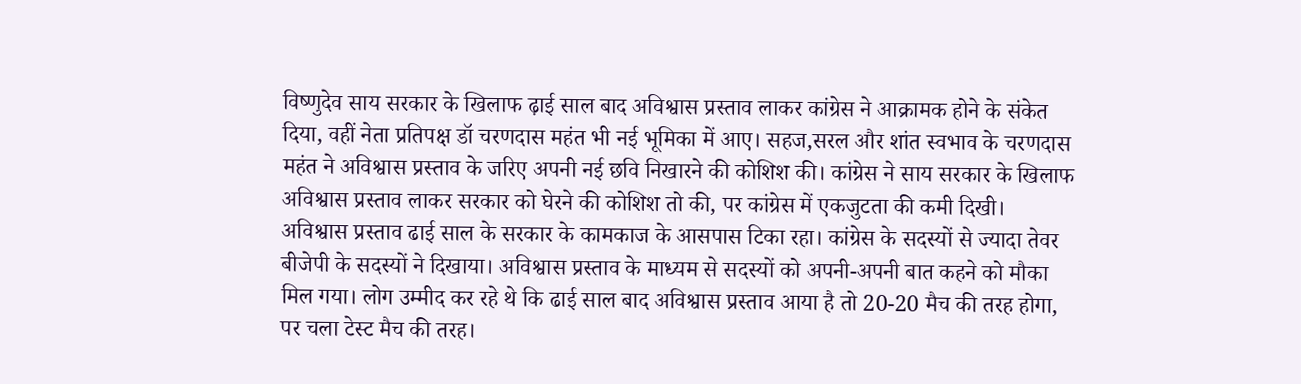विष्णुदेव साय सरकार के खिलाफ ढ़ाई साल बाद अविश्वास प्रस्ताव लाकर कांग्रेस ने आक्रामक होने के संकेत दिया, वहीं नेता प्रतिपक्ष डॉ चरणदास महंत भी नई भूमिका में आए। सहज,सरल और शांत स्वभाव के चरणदास महंत ने अविश्वास प्रस्ताव के जरिए अपनी नई छवि निखारने की कोशिश की। कांग्रेस ने साय सरकार के खिलाफ अविश्वास प्रस्ताव लाकर सरकार को घेरने की कोशिश तो की, पर कांग्रेस में एकजुटता की कमी दिखी। अविश्वास प्रस्ताव ढाई साल के सरकार के कामकाज के आसपास टिका रहा। कांग्रेस के सदस्यों से ज्यादा तेवर बीजेपी के सदस्यों ने दिखाया। अविश्वास प्रस्ताव के माध्यम से सदस्यों को अपनी-अपनी बात कहने को मौका मिल गया। लोग उम्मीद कर रहे थे कि ढाई साल बाद अविश्वास प्रस्ताव आया है तो 20-20 मैच की तरह होगा, पर चला टेस्ट मैच की तरह।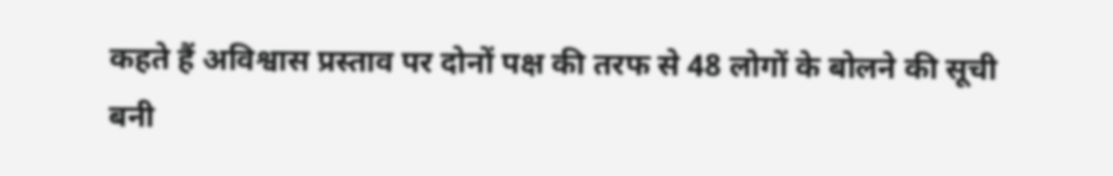कहते हैं अविश्वास प्रस्ताव पर दोनों पक्ष की तरफ से 48 लोगों के बोलने की सूची बनी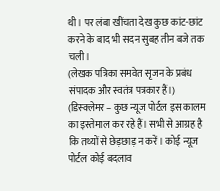थी। पर लंबा खींचता देख कुछ कांट-छांट करने के बाद भी सदन सुबह तीन बजे तक चली।
(लेखक पत्रिका समवेत सृजन के प्रबंध संपादक और स्वतंत्र पत्रकार हैं।)
(डिस्क्लेमर – कुछ न्यूज पोर्टल इस कालम का इस्तेमाल कर रहे हैं। सभी से आग्रह है कि तथ्यों से छेड़छाड़ न करें। कोई न्यूज पोर्टल कोई बदलाव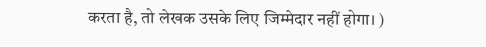करता है, तो लेखक उसके लिए जिम्मेदार नहीं होगा। )